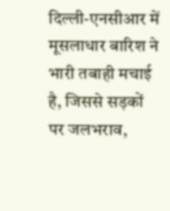दिल्ली-एनसीआर में मूसलाधार बारिश ने भारी तबाही मचाई है, जिससे सड़कों पर जलभराव,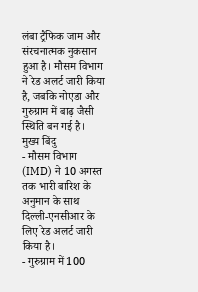लंबा ट्रैफिक जाम और संरचनात्मक नुकसान हुआ है। मौसम विभाग ने रेड अलर्ट जारी किया है, जबकि नोएडा और गुरुग्राम में बाढ़ जैसी स्थिति बन गई है।
मुख्य बिंदु
- मौसम विभाग (IMD) ने 10 अगस्त तक भारी बारिश के अनुमान के साथ दिल्ली-एनसीआर के लिए रेड अलर्ट जारी किया है।
- गुरुग्राम में 100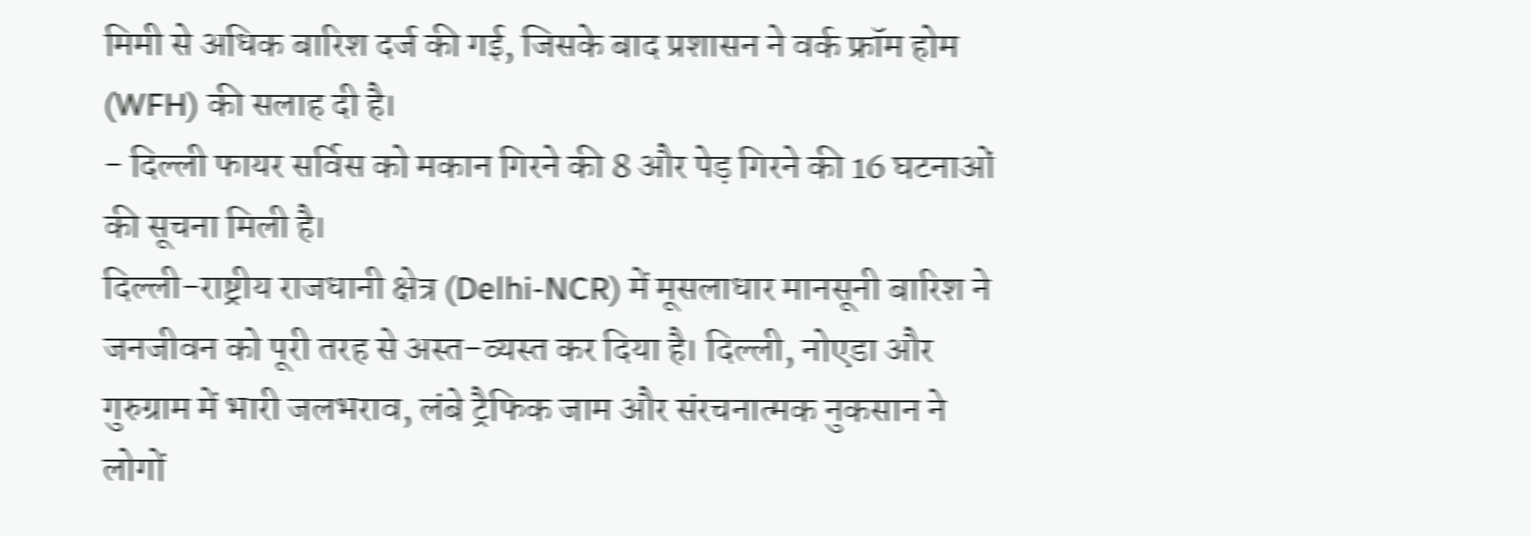मिमी से अधिक बारिश दर्ज की गई, जिसके बाद प्रशासन ने वर्क फ्रॉम होम (WFH) की सलाह दी है।
- दिल्ली फायर सर्विस को मकान गिरने की 8 और पेड़ गिरने की 16 घटनाओं की सूचना मिली है।
दिल्ली-राष्ट्रीय राजधानी क्षेत्र (Delhi-NCR) में मूसलाधार मानसूनी बारिश ने जनजीवन को पूरी तरह से अस्त-व्यस्त कर दिया है। दिल्ली, नोएडा और गुरुग्राम में भारी जलभराव, लंबे ट्रैफिक जाम और संरचनात्मक नुकसान ने लोगों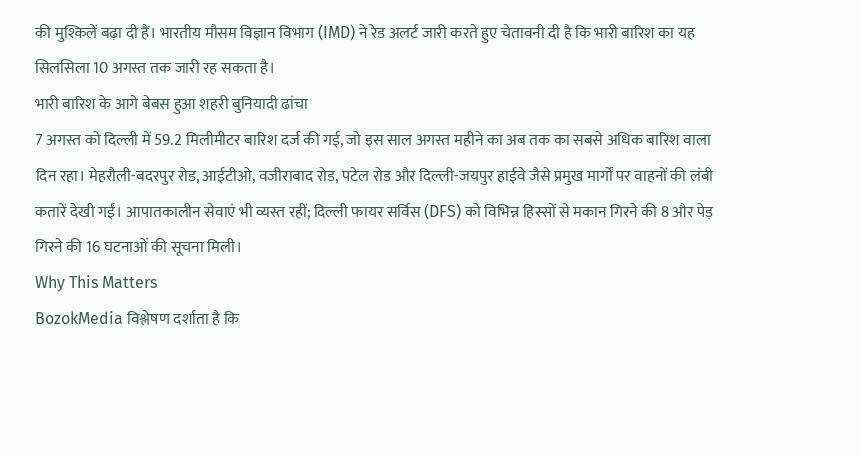की मुश्किलें बढ़ा दी हैं। भारतीय मौसम विज्ञान विभाग (IMD) ने रेड अलर्ट जारी करते हुए चेतावनी दी है कि भारी बारिश का यह सिलसिला 10 अगस्त तक जारी रह सकता है।
भारी बारिश के आगे बेबस हुआ शहरी बुनियादी ढांचा
7 अगस्त को दिल्ली में 59.2 मिलीमीटर बारिश दर्ज की गई, जो इस साल अगस्त महीने का अब तक का सबसे अधिक बारिश वाला दिन रहा। मेहरौली-बदरपुर रोड, आईटीओ, वजीराबाद रोड, पटेल रोड और दिल्ली-जयपुर हाईवे जैसे प्रमुख मार्गों पर वाहनों की लंबी कतारें देखी गईं। आपातकालीन सेवाएं भी व्यस्त रहीं; दिल्ली फायर सर्विस (DFS) को विभिन्न हिस्सों से मकान गिरने की 8 और पेड़ गिरने की 16 घटनाओं की सूचना मिली।
Why This Matters
BozokMedia विश्लेषण दर्शाता है कि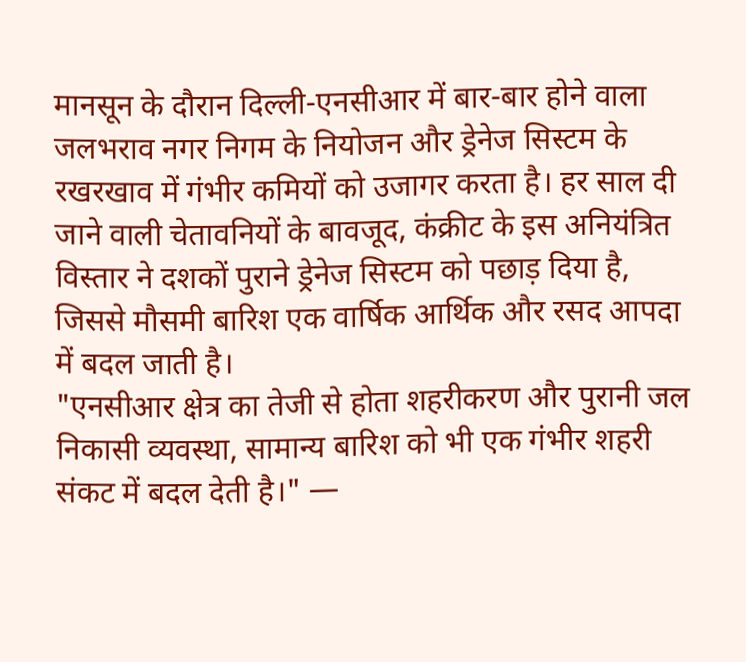मानसून के दौरान दिल्ली-एनसीआर में बार-बार होने वाला जलभराव नगर निगम के नियोजन और ड्रेनेज सिस्टम के रखरखाव में गंभीर कमियों को उजागर करता है। हर साल दी जाने वाली चेतावनियों के बावजूद, कंक्रीट के इस अनियंत्रित विस्तार ने दशकों पुराने ड्रेनेज सिस्टम को पछाड़ दिया है, जिससे मौसमी बारिश एक वार्षिक आर्थिक और रसद आपदा में बदल जाती है।
"एनसीआर क्षेत्र का तेजी से होता शहरीकरण और पुरानी जल निकासी व्यवस्था, सामान्य बारिश को भी एक गंभीर शहरी संकट में बदल देती है।" —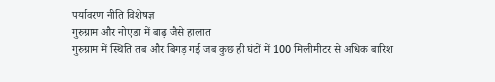पर्यावरण नीति विशेषज्ञ
गुरुग्राम और नोएडा में बाढ़ जैसे हालात
गुरुग्राम में स्थिति तब और बिगड़ गई जब कुछ ही घंटों में 100 मिलीमीटर से अधिक बारिश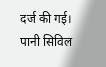दर्ज की गई। पानी सिविल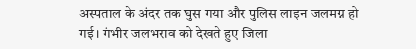अस्पताल के अंदर तक घुस गया और पुलिस लाइन जलमग्न हो गई। गंभीर जलभराव को देखते हुए जिला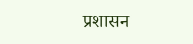प्रशासन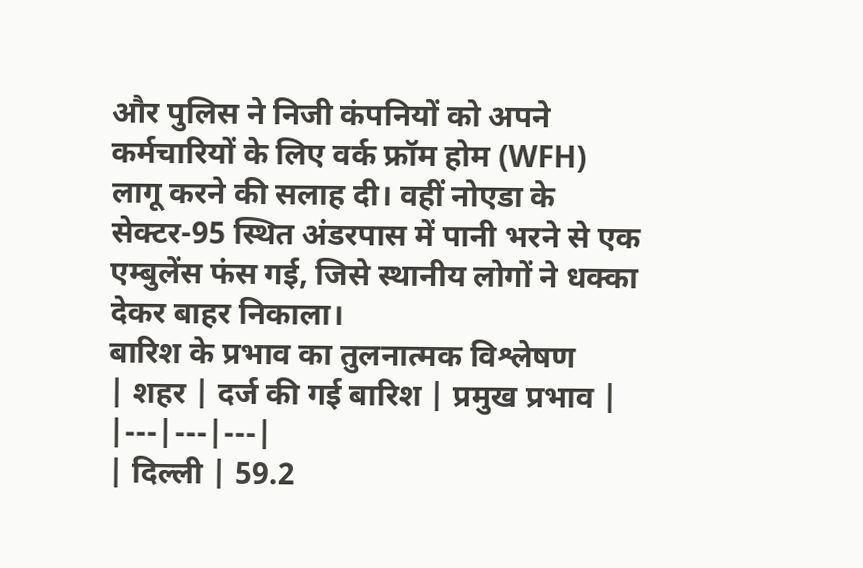और पुलिस ने निजी कंपनियों को अपने कर्मचारियों के लिए वर्क फ्रॉम होम (WFH) लागू करने की सलाह दी। वहीं नोएडा के सेक्टर-95 स्थित अंडरपास में पानी भरने से एक एम्बुलेंस फंस गई, जिसे स्थानीय लोगों ने धक्का देकर बाहर निकाला।
बारिश के प्रभाव का तुलनात्मक विश्लेषण
| शहर | दर्ज की गई बारिश | प्रमुख प्रभाव |
|---|---|---|
| दिल्ली | 59.2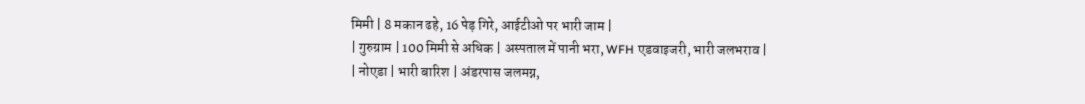मिमी | 8 मकान ढहे, 16 पेड़ गिरे, आईटीओ पर भारी जाम |
| गुरुग्राम | 100 मिमी से अधिक | अस्पताल में पानी भरा, WFH एडवाइजरी, भारी जलभराव |
| नोएडा | भारी बारिश | अंडरपास जलमग्न,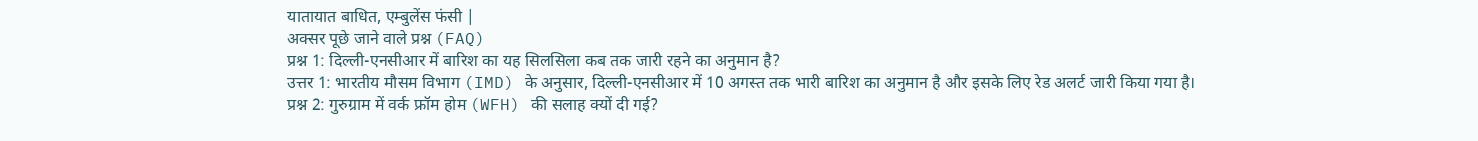यातायात बाधित, एम्बुलेंस फंसी |
अक्सर पूछे जाने वाले प्रश्न (FAQ)
प्रश्न 1: दिल्ली-एनसीआर में बारिश का यह सिलसिला कब तक जारी रहने का अनुमान है?
उत्तर 1: भारतीय मौसम विभाग (IMD) के अनुसार, दिल्ली-एनसीआर में 10 अगस्त तक भारी बारिश का अनुमान है और इसके लिए रेड अलर्ट जारी किया गया है।
प्रश्न 2: गुरुग्राम में वर्क फ्रॉम होम (WFH) की सलाह क्यों दी गई?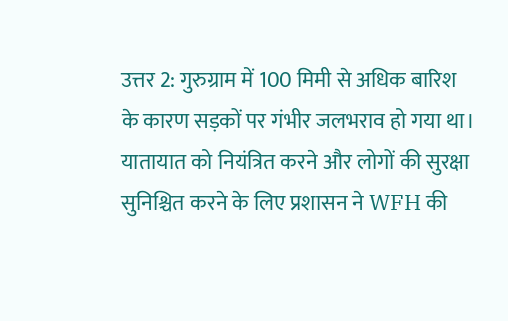उत्तर 2: गुरुग्राम में 100 मिमी से अधिक बारिश के कारण सड़कों पर गंभीर जलभराव हो गया था। यातायात को नियंत्रित करने और लोगों की सुरक्षा सुनिश्चित करने के लिए प्रशासन ने WFH की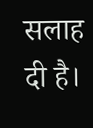सलाह दी है।